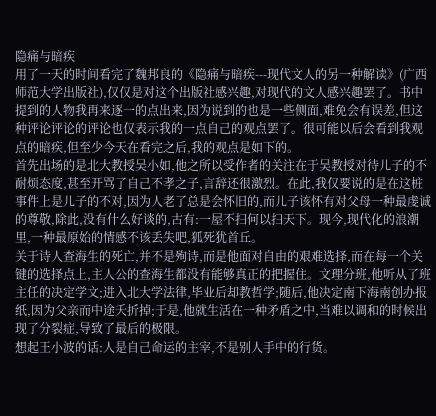隐痛与暗疾
用了一天的时间看完了魏邦良的《隐痛与暗疾---现代文人的另一种解读》(广西师范大学出版社),仅仅是对这个出版社感兴趣,对现代的文人感兴趣罢了。书中提到的人物我再来逐一的点出来,因为说到的也是一些侧面,难免会有误差,但这种评论评论的评论也仅表示我的一点自己的观点罢了。很可能以后会看到我观点的暗疾,但至少今天在看完之后,我的观点是如下的。
首先出场的是北大教授吴小如,他之所以受作者的关注在于吴教授对待儿子的不耐烦态度,甚至开骂了自己不孝之子,言辞还很激烈。在此,我仅要说的是在这桩事件上是儿子的不对,因为人老了总是会怀旧的,而儿子该怀有对父母一种最虔诚的尊敬,除此,没有什么好谈的,古有:一屋不扫何以扫天下。现今,现代化的浪潮里,一种最原始的情感不该丢失吧,狐死犹首丘。
关于诗人查海生的死亡,并不是殉诗,而是他面对自由的艰难选择,而在每一个关键的选择点上,主人公的查海生都没有能够真正的把握住。文理分班,他听从了班主任的决定学文;进入北大学法律,毕业后却教哲学;随后,他决定南下海南创办报纸,因为父亲而中途夭折掉;于是,他就生活在一种矛盾之中,当难以调和的时候出现了分裂症,导致了最后的极限。
想起王小波的话:人是自己命运的主宰,不是别人手中的行货。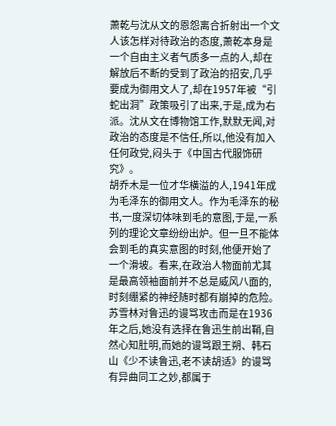萧乾与沈从文的恩怨离合折射出一个文人该怎样对待政治的态度,萧乾本身是一个自由主义者气质多一点的人,却在解放后不断的受到了政治的招安,几乎要成为御用文人了,却在1957年被“引蛇出洞”政策吸引了出来,于是,成为右派。沈从文在博物馆工作,默默无闻,对政治的态度是不信任,所以,他没有加入任何政党,闷头于《中国古代服饰研究》。
胡乔木是一位才华横溢的人,1941年成为毛泽东的御用文人。作为毛泽东的秘书,一度深切体味到毛的意图,于是,一系列的理论文章纷纷出炉。但一旦不能体会到毛的真实意图的时刻,他便开始了一个滑坡。看来,在政治人物面前尤其是最高领袖面前并不总是威风八面的,时刻绷紧的神经随时都有崩掉的危险。
苏雪林对鲁迅的谩骂攻击而是在1936年之后,她没有选择在鲁迅生前出鞘,自然心知肚明,而她的谩骂跟王朔、韩石山《少不读鲁迅,老不读胡适》的谩骂有异曲同工之妙,都属于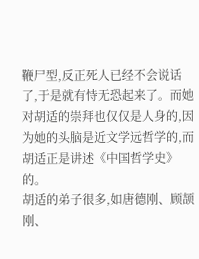鞭尸型,反正死人已经不会说话了,于是就有恃无恐起来了。而她对胡适的崇拜也仅仅是人身的,因为她的头脑是近文学远哲学的,而胡适正是讲述《中国哲学史》的。
胡适的弟子很多,如唐德刚、顾颉刚、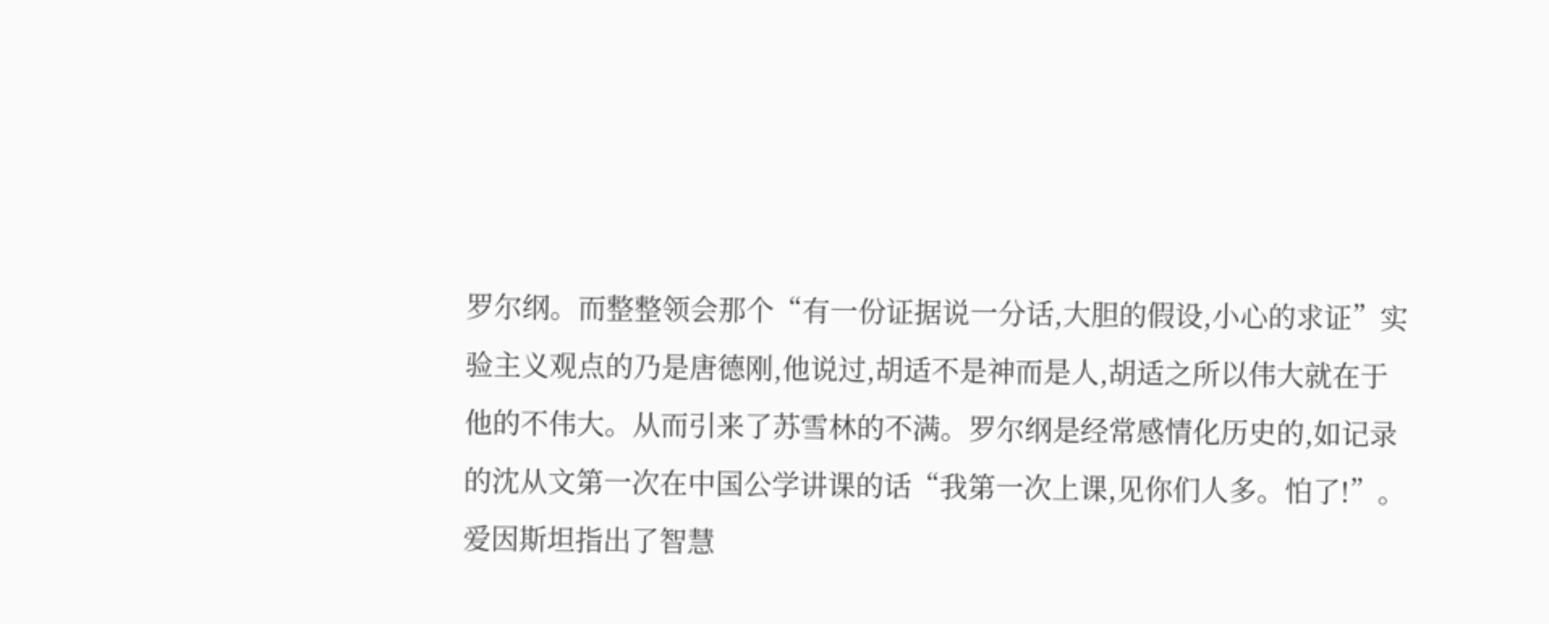罗尔纲。而整整领会那个“有一份证据说一分话,大胆的假设,小心的求证”实验主义观点的乃是唐德刚,他说过,胡适不是神而是人,胡适之所以伟大就在于他的不伟大。从而引来了苏雪林的不满。罗尔纲是经常感情化历史的,如记录的沈从文第一次在中国公学讲课的话“我第一次上课,见你们人多。怕了!”。
爱因斯坦指出了智慧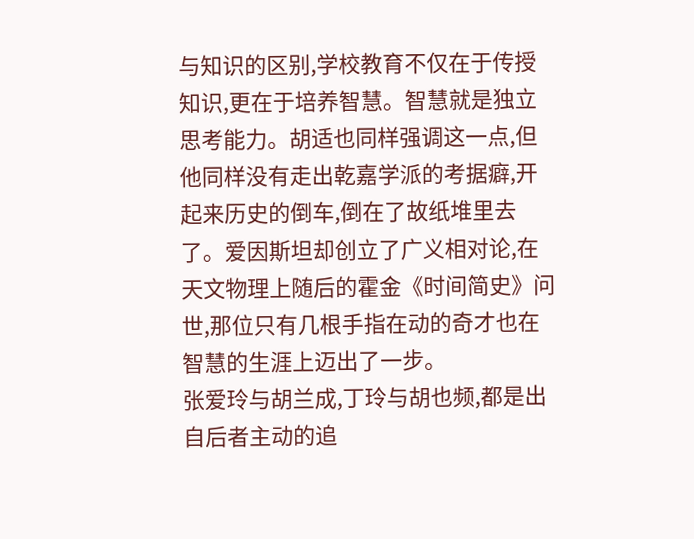与知识的区别,学校教育不仅在于传授知识,更在于培养智慧。智慧就是独立思考能力。胡适也同样强调这一点,但他同样没有走出乾嘉学派的考据癖,开起来历史的倒车,倒在了故纸堆里去了。爱因斯坦却创立了广义相对论,在天文物理上随后的霍金《时间简史》问世,那位只有几根手指在动的奇才也在智慧的生涯上迈出了一步。
张爱玲与胡兰成,丁玲与胡也频,都是出自后者主动的追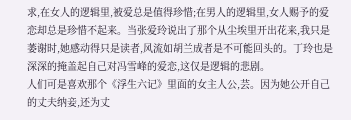求,在女人的逻辑里,被爱总是值得珍惜;在男人的逻辑里,女人赐予的爱恋却总是珍惜不起来。当张爱玲说出了那个从尘埃里开出花来,我只是萎谢时,她感动得只是读者,风流如胡兰成者是不可能回头的。丁玲也是深深的掩盖起自己对冯雪峰的爱恋,这仅是逻辑的悲剧。
人们可是喜欢那个《浮生六记》里面的女主人公,芸。因为她公开自己的丈夫纳妾,还为丈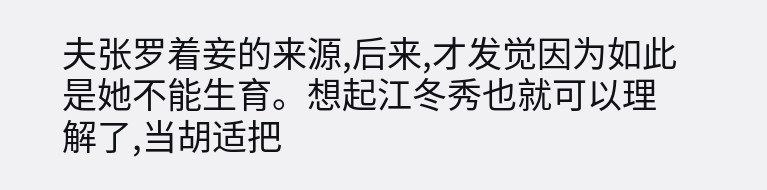夫张罗着妾的来源,后来,才发觉因为如此是她不能生育。想起江冬秀也就可以理解了,当胡适把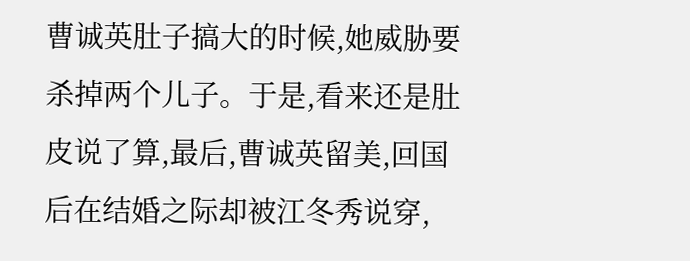曹诚英肚子搞大的时候,她威胁要杀掉两个儿子。于是,看来还是肚皮说了算,最后,曹诚英留美,回国后在结婚之际却被江冬秀说穿,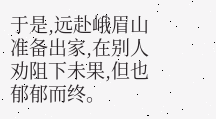于是,远赴峨眉山准备出家,在别人劝阻下未果,但也郁郁而终。